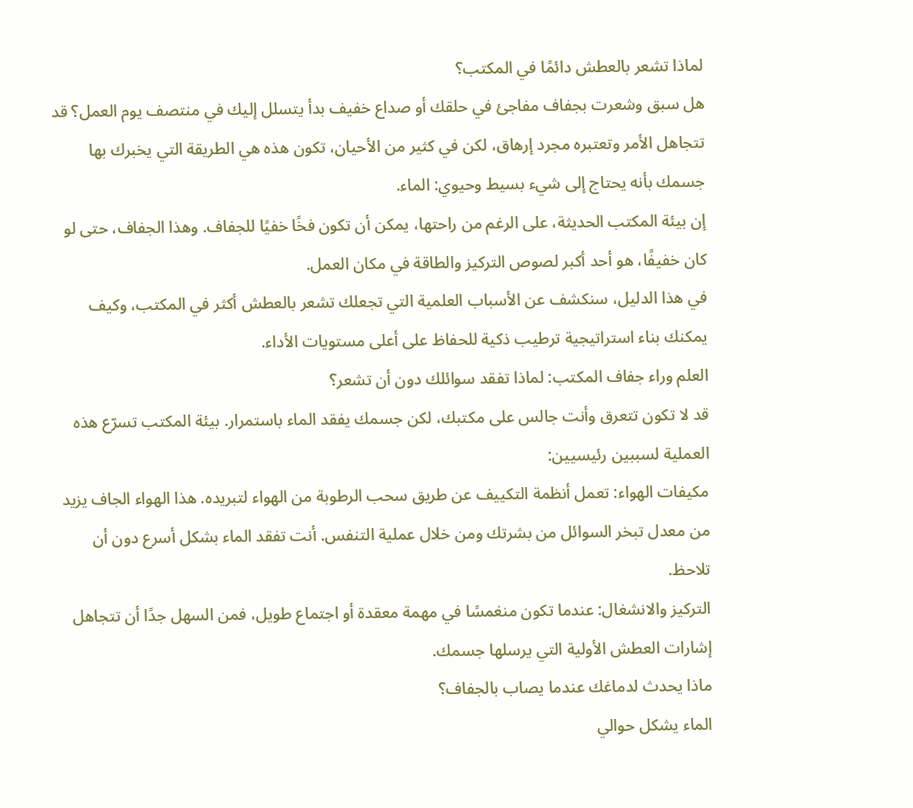لماذا تشعر بالعطش دائمًا في المكتب؟
هل سبق وشعرت بجفاف مفاجئ في حلقك أو صداع خفيف بدأ يتسلل إليك في منتصف يوم العمل؟ قد تتجاهل الأمر وتعتبره مجرد إرهاق، لكن في كثير من الأحيان، تكون هذه هي الطريقة التي يخبرك بها جسمك بأنه يحتاج إلى شيء بسيط وحيوي: الماء.
إن بيئة المكتب الحديثة، على الرغم من راحتها، يمكن أن تكون فخًا خفيًا للجفاف. وهذا الجفاف، حتى لو كان خفيفًا، هو أحد أكبر لصوص التركيز والطاقة في مكان العمل.
في هذا الدليل، سنكشف عن الأسباب العلمية التي تجعلك تشعر بالعطش أكثر في المكتب، وكيف يمكنك بناء استراتيجية ترطيب ذكية للحفاظ على أعلى مستويات الأداء.
العلم وراء جفاف المكتب: لماذا تفقد سوائلك دون أن تشعر؟
قد لا تكون تتعرق وأنت جالس على مكتبك، لكن جسمك يفقد الماء باستمرار. بيئة المكتب تسرّع هذه العملية لسببين رئيسيين:
مكيفات الهواء: تعمل أنظمة التكييف عن طريق سحب الرطوبة من الهواء لتبريده. هذا الهواء الجاف يزيد من معدل تبخر السوائل من بشرتك ومن خلال عملية التنفس. أنت تفقد الماء بشكل أسرع دون أن تلاحظ.
التركيز والانشغال: عندما تكون منغمسًا في مهمة معقدة أو اجتماع طويل، فمن السهل جدًا أن تتجاهل إشارات العطش الأولية التي يرسلها جسمك.
ماذا يحدث لدماغك عندما يصاب بالجفاف؟
الماء يشكل حوالي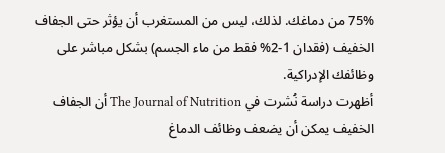75% من دماغك. لذلك، ليس من المستغرب أن يؤثر حتى الجفاف الخفيف (فقدان 1-2% فقط من ماء الجسم) بشكل مباشر على وظائفك الإدراكية.
أظهرت دراسة نُشرت في The Journal of Nutrition أن الجفاف الخفيف يمكن أن يضعف وظائف الدماغ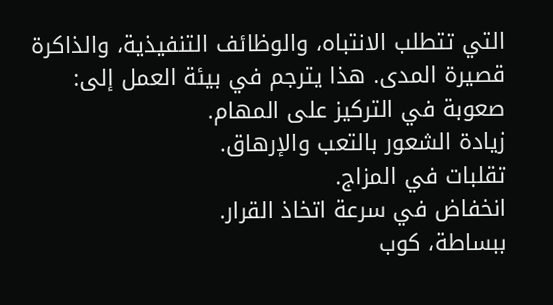التي تتطلب الانتباه، والوظائف التنفيذية، والذاكرة قصيرة المدى. هذا يترجم في بيئة العمل إلى:
صعوبة في التركيز على المهام.
زيادة الشعور بالتعب والإرهاق.
تقلبات في المزاج.
انخفاض في سرعة اتخاذ القرار.
ببساطة، كوب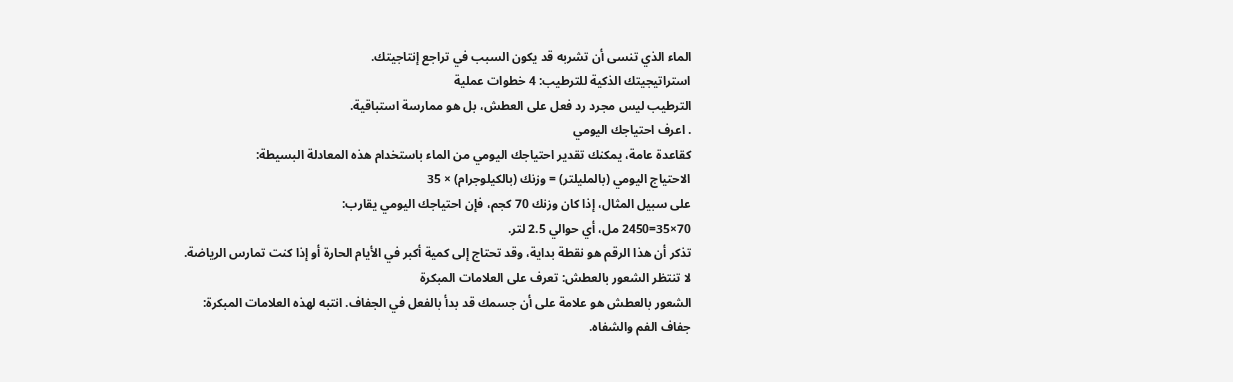الماء الذي تنسى أن تشربه قد يكون السبب في تراجع إنتاجيتك.
استراتيجيتك الذكية للترطيب: 4 خطوات عملية
الترطيب ليس مجرد رد فعل على العطش، بل هو ممارسة استباقية.
. اعرف احتياجك اليومي
كقاعدة عامة، يمكنك تقدير احتياجك اليومي من الماء باستخدام هذه المعادلة البسيطة:
الاحتياج اليومي (بالمليلتر) = وزنك (بالكيلوجرام) × 35
على سبيل المثال، إذا كان وزنك 70 كجم، فإن احتياجك اليومي يقارب:
70×35=2450 مل، أي حوالي 2.5 لتر.
تذكر أن هذا الرقم هو نقطة بداية، وقد تحتاج إلى كمية أكبر في الأيام الحارة أو إذا كنت تمارس الرياضة.
لا تنتظر الشعور بالعطش: تعرف على العلامات المبكرة
الشعور بالعطش هو علامة على أن جسمك قد بدأ بالفعل في الجفاف. انتبه لهذه العلامات المبكرة:
جفاف الفم والشفاه.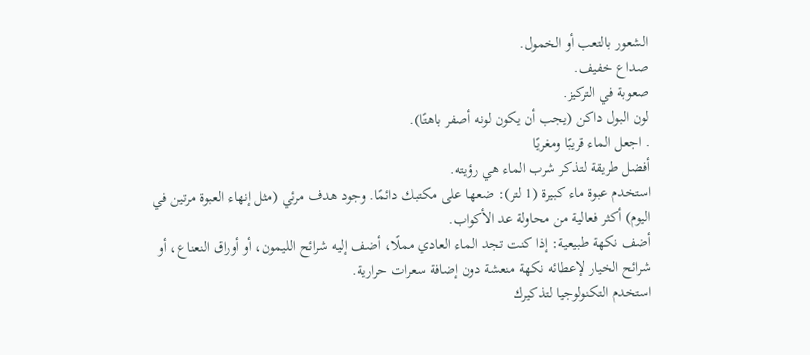الشعور بالتعب أو الخمول.
صداع خفيف.
صعوبة في التركيز.
لون البول داكن (يجب أن يكون لونه أصفر باهتًا).
. اجعل الماء قريبًا ومغريًا
أفضل طريقة لتذكر شرب الماء هي رؤيته.
استخدم عبوة ماء كبيرة (1 لتر): ضعها على مكتبك دائمًا. وجود هدف مرئي (مثل إنهاء العبوة مرتين في اليوم) أكثر فعالية من محاولة عد الأكواب.
أضف نكهة طبيعية: إذا كنت تجد الماء العادي مملًا، أضف إليه شرائح الليمون، أو أوراق النعناع، أو شرائح الخيار لإعطائه نكهة منعشة دون إضافة سعرات حرارية.
استخدم التكنولوجيا لتذكيرك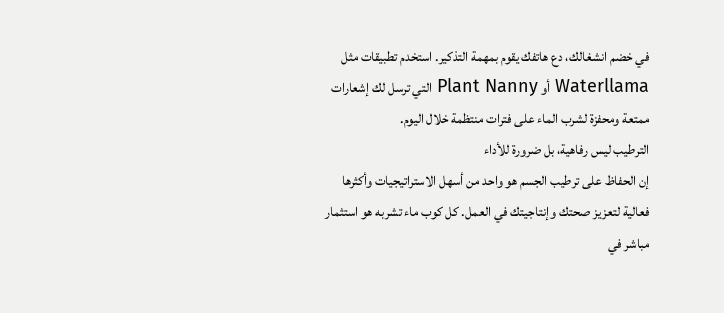في خضم انشغالك، دع هاتفك يقوم بمهمة التذكير. استخدم تطبيقات مثل Waterllama أو Plant Nanny التي ترسل لك إشعارات ممتعة ومحفزة لشرب الماء على فترات منتظمة خلال اليوم.
الترطيب ليس رفاهية، بل ضرورة للأداء
إن الحفاظ على ترطيب الجسم هو واحد من أسهل الاستراتيجيات وأكثرها فعالية لتعزيز صحتك وإنتاجيتك في العمل. كل كوب ماء تشربه هو استثمار مباشر في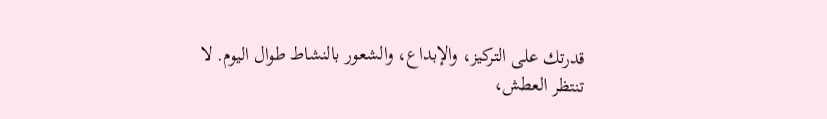قدرتك على التركيز، والإبداع، والشعور بالنشاط طوال اليوم. لا تنتظر العطش،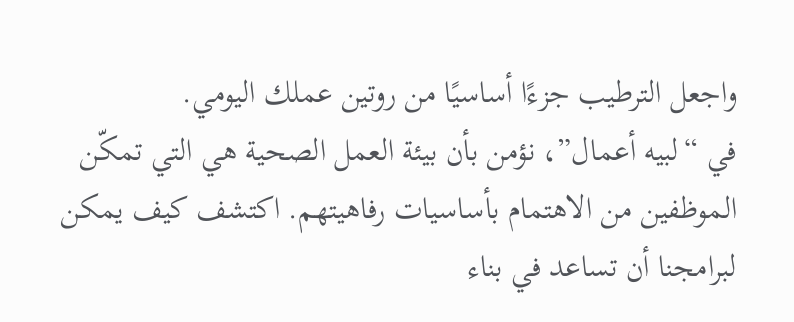واجعل الترطيب جزءًا أساسيًا من روتين عملك اليومي.
في “لبيه أعمال”، نؤمن بأن بيئة العمل الصحية هي التي تمكّن الموظفين من الاهتمام بأساسيات رفاهيتهم. اكتشف كيف يمكن لبرامجنا أن تساعد في بناء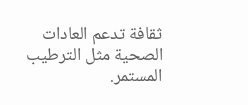ثقافة تدعم العادات الصحية مثل الترطيب المستمر.